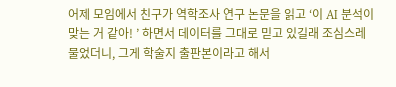어제 모임에서 친구가 역학조사 연구 논문을 읽고 ‘이 AI 분석이 맞는 거 같아! ’ 하면서 데이터를 그대로 믿고 있길래 조심스레 물었더니, 그게 학술지 출판본이라고 해서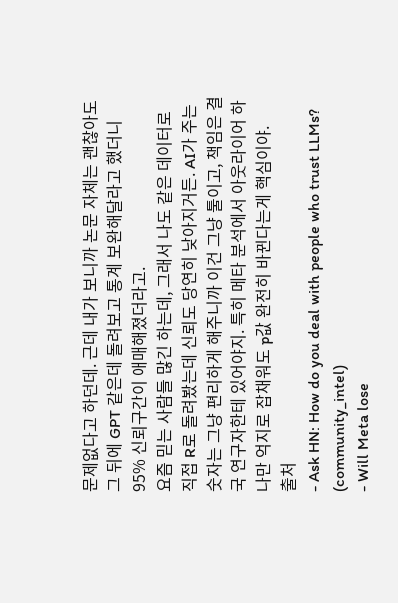문제없다고 하던데. 근데 내가 보니까 논문 자체는 괜찮아도 그 뒤에 GPT 같은데 돌려보고 통계 보완해달라고 했더니 95% 신뢰구간이 애매해졌더라고.
요즘 믿는 사람들 많긴 하는데, 그래서 나도 같은 데이터로 직접 R로 돌려봤는데 신뢰도 당연히 낮아지거든. AI가 주는 숫자는 그냥 편리하게 해주니까 이건 그냥 툴이고, 책임은 결국 연구자한테 있어야지. 특히 메타 분석에서 아웃라이어 하나만 억지로 잡채워도 p값 완전히 바뀐다는게 핵심이야.
출처
- Ask HN: How do you deal with people who trust LLMs? (community_intel)
- Will Meta lose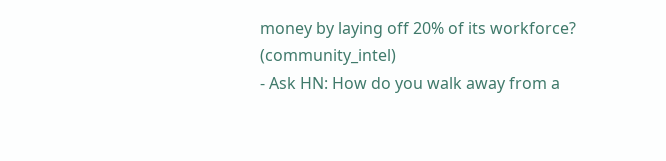money by laying off 20% of its workforce? (community_intel)
- Ask HN: How do you walk away from a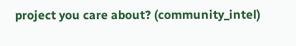project you care about? (community_intel)